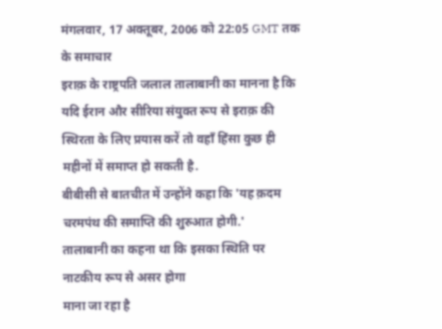मंगलवार, 17 अक्तूबर, 2006 को 22:05 GMT तक के समाचार
इराक़ के राष्ट्रपति जलाल तालाबानी का मानना है कि यदि ईरान और सीरिया संयुक्त रूप से इराक़ की स्थिरता के लिए प्रयास करें तो वहाँ हिंसा कुछ ही महीनों में समाप्त हो सकती है.
बीबीसी से बातचीत में उन्होंने कहा कि 'यह क़दम चरमपंथ की समाप्ति की शुरुआत होगी.'
तालाबानी का कहना था कि इसका स्थिति पर नाटकीय रूप से असर होगा
माना जा रहा है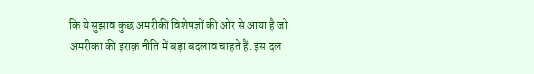कि ये सुझाव कुछ अमरीकी विशेषज्ञों की ओर से आया है जो अमरीका की इराक़ नीति में बड़ा बदलाव चाहते हैं. इस दल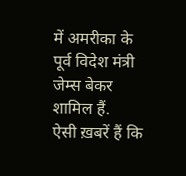में अमरीका के पूर्व विदेश मंत्री जेम्स बेकर शामिल हैं.
ऐसी ख़बरें हैं कि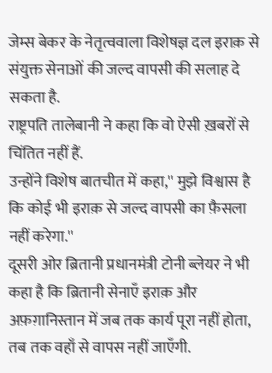जेम्स बेकर के नेतृत्ववाला विशेषज्ञ दल इराक़ से संयुक्त सेनाओं की जल्द वापसी की सलाह दे सकता है.
राष्ट्रपति तालेबानी ने कहा कि वो ऐसी ख़बरों से चिंतित नहीं हैं.
उन्होंने विशेष बातचीत में कहा,'' मुझे विश्वास है कि कोई भी इराक़ से जल्द वापसी का फ़ैसला नहीं करेगा.''
दूसरी ओर ब्रितानी प्रधानमंत्री टोनी ब्लेयर ने भी कहा है कि ब्रितानी सेनाएँ इराक़ और अफ़ग़ानिस्तान में जब तक कार्य पूरा नहीं होता, तब तक वहाँ से वापस नहीं जाएँगी.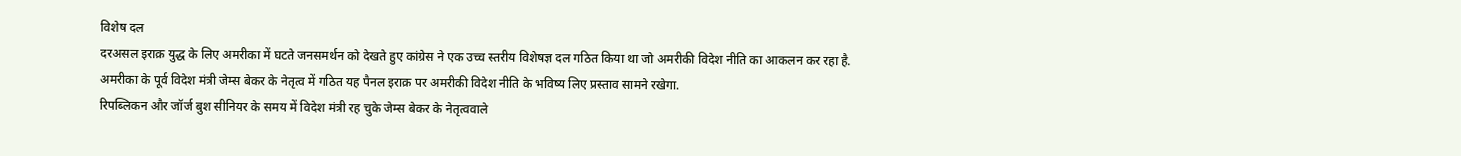विशेष दल
दरअसल इराक़ युद्ध के लिए अमरीका में घटते जनसमर्थन को देखते हुए कांग्रेस ने एक उच्च स्तरीय विशेषज्ञ दल गठित किया था जो अमरीकी विदेश नीति का आकलन कर रहा है.
अमरीका के पूर्व विदेश मंत्री जेम्स बेकर के नेतृत्व में गठित यह पैनल इराक़ पर अमरीकी विदेश नीति के भविष्य लिए प्रस्ताव सामने रखेगा.
रिपब्लिकन और जॉर्ज बुश सीनियर के समय में विदेश मंत्री रह चुके जेम्स बेकर के नेतृत्ववाले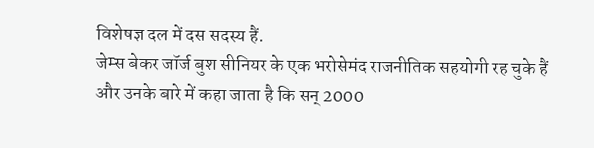विशेषज्ञ दल में दस सदस्य हैं.
जेम्स बेकर जॉर्ज बुश सीनियर के एक भरोसेमंद राजनीतिक सहयोगी रह चुके हैं और उनके बारे में कहा जाता है कि सन् 2000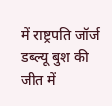में राष्ट्रपति जॉर्ज डब्ल्यू बुश की जीत में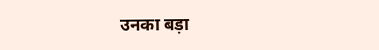उनका बड़ा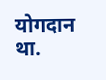योगदान था.